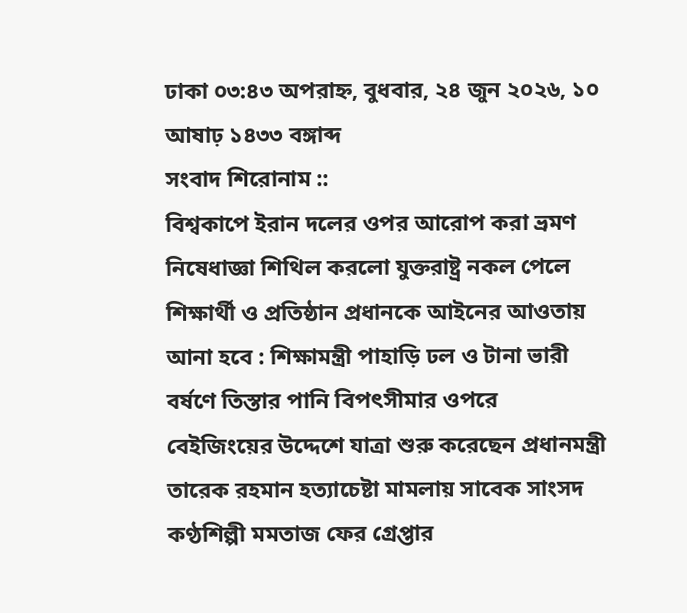ঢাকা ০৩:৪৩ অপরাহ্ন, বুধবার, ২৪ জুন ২০২৬, ১০ আষাঢ় ১৪৩৩ বঙ্গাব্দ
সংবাদ শিরোনাম ::
বিশ্বকাপে ইরান দলের ওপর আরোপ করা ভ্রমণ নিষেধাজ্ঞা শিথিল করলো যুক্তরাষ্ট্র নকল পেলে শিক্ষার্থী ও প্রতিষ্ঠান প্রধানকে আইনের আওতায় আনা হবে : শিক্ষামন্ত্রী পাহাড়ি ঢল ও টানা ভারী বর্ষণে তিস্তার পানি বিপৎসীমার ওপরে বেইজিংয়ের উদ্দেশে যাত্রা শুরু করেছেন প্রধানমন্ত্রী তারেক রহমান হত্যাচেষ্টা মামলায় সাবেক সাংসদ কণ্ঠশিল্পী মমতাজ ফের গ্রেপ্তার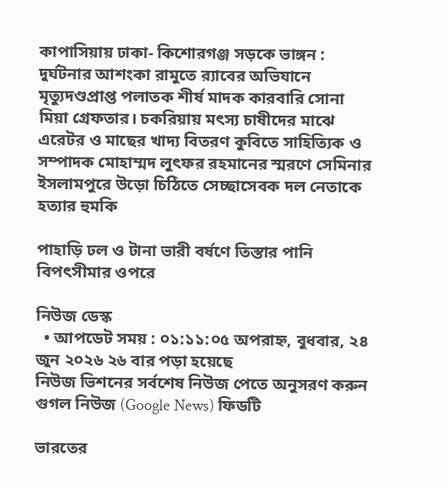কাপাসিয়ায় ঢাকা- কিশোরগঞ্জ সড়কে ভাঙ্গন : দুর্ঘটনার আশংকা রামুতে র‌্যাবের অভিযানে মৃত্যুদণ্ডপ্রাপ্ত পলাতক শীর্ষ মাদক কারবারি সোনা মিয়া গ্রেফতার। চকরিয়ায় মৎস্য চাষীদের মাঝে এরেটর ও মাছের খাদ্য বিতরণ কুবিতে সাহিত্যিক ও সম্পাদক মোহাম্মদ লুৎফর রহমানের স্মরণে সেমিনার  ইসলামপুরে উড়ো চিঠিতে সেচ্ছাসেবক দল নেতাকে হত্যার হুমকি

পাহাড়ি ঢল ও টানা ভারী বর্ষণে তিস্তার পানি বিপৎসীমার ওপরে

নিউজ ডেস্ক
  • আপডেট সময় : ০১:১১:০৫ অপরাহ্ন, বুধবার, ২৪ জুন ২০২৬ ২৬ বার পড়া হয়েছে
নিউজ ভিশনের সর্বশেষ নিউজ পেতে অনুসরণ করুন গুগল নিউজ (Google News) ফিডটি

ভারতের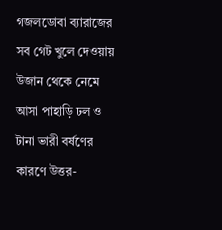গজলডোবা ব্যারাজের সব গেট খুলে দেওয়ায় উজান থেকে নেমে আসা পাহাড়ি ঢল ও টানা ভারী বর্ষণের কারণে উত্তর-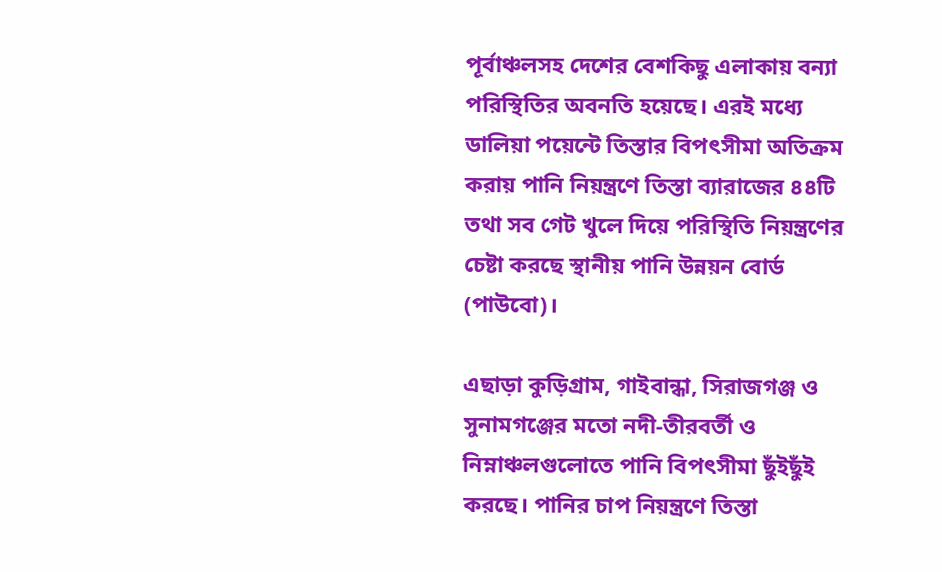পূর্বাঞ্চলসহ দেশের বেশকিছু এলাকায় বন্যা পরিস্থিতির অবনতি হয়েছে। এরই মধ্যে ডালিয়া পয়েন্টে তিস্তার বিপৎসীমা অতিক্রম করায় পানি নিয়ন্ত্রণে তিস্তা ব্যারাজের ৪৪টি তথা সব গেট খুলে দিয়ে পরিস্থিতি নিয়ন্ত্রণের চেষ্টা করছে স্থানীয় পানি উন্নয়ন বোর্ড (পাউবো)।

এছাড়া কুড়িগ্রাম, গাইবান্ধা, সিরাজগঞ্জ ও সুনামগঞ্জের মতো নদী-তীরবর্তী ও নিম্নাঞ্চলগুলোতে পানি বিপৎসীমা ছুঁইছুঁই করছে। পানির চাপ নিয়ন্ত্রণে তিস্তা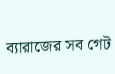ব্যারাজের সব গেট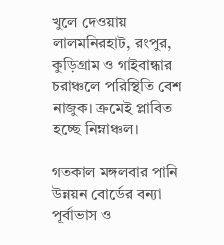খুলে দেওয়ায় লালমনিরহাট, রংপুর, কুড়িগ্রাম ও গাইবান্ধার চরাঞ্চলে পরিস্থিতি বেশ নাজুক। ক্রমেই প্লাবিত হচ্ছে নিম্নাঞ্চল।

গতকাল মঙ্গলবার পানি উন্নয়ন বোর্ডের বন্যা পূর্বাভাস ও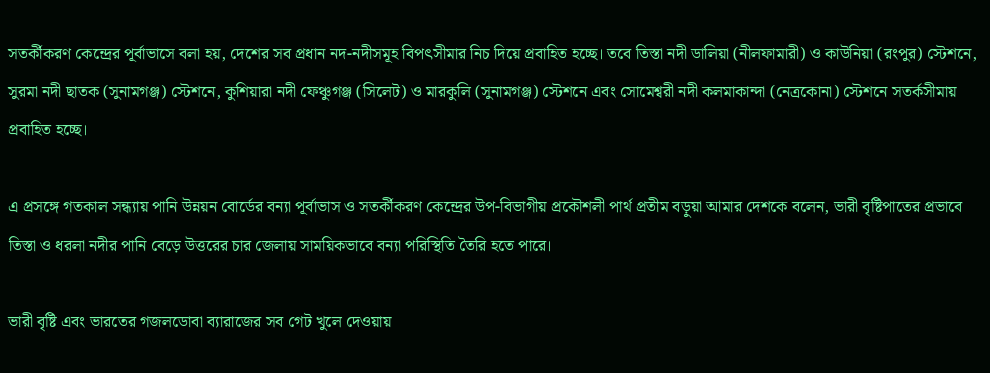সতর্কীকরণ কেন্দ্রের পূর্বাভাসে বলা হয়, দেশের সব প্রধান নদ-নদীসমূহ বিপৎসীমার নিচ দিয়ে প্রবাহিত হচ্ছে। তবে তিস্তা নদী ডালিয়া (নীলফামারী) ও কাউনিয়া (রংপুর) স্টেশনে, সুরমা নদী ছাতক (সুনামগঞ্জ) স্টেশনে, কুশিয়ারা নদী ফেঞ্চুগঞ্জ (সিলেট) ও মারকুলি (সুনামগঞ্জ) স্টেশনে এবং সোমেশ্বরী নদী কলমাকান্দা (নেত্রকোনা) স্টেশনে সতর্কসীমায় প্রবাহিত হচ্ছে।

এ প্রসঙ্গে গতকাল সন্ধ্যায় পানি উন্নয়ন বোর্ডের বন্যা পূর্বাভাস ও সতর্কীকরণ কেন্দ্রের উপ-বিভাগীয় প্রকৌশলী পার্থ প্রতীম বড়ুয়া আমার দেশকে বলেন, ভারী বৃষ্টিপাতের প্রভাবে তিস্তা ও ধরলা নদীর পানি বেড়ে উত্তরের চার জেলায় সাময়িকভাবে বন্যা পরিস্থিতি তৈরি হতে পারে।

ভারী বৃষ্টি এবং ভারতের গজলডোবা ব্যারাজের সব গেট খুলে দেওয়ায়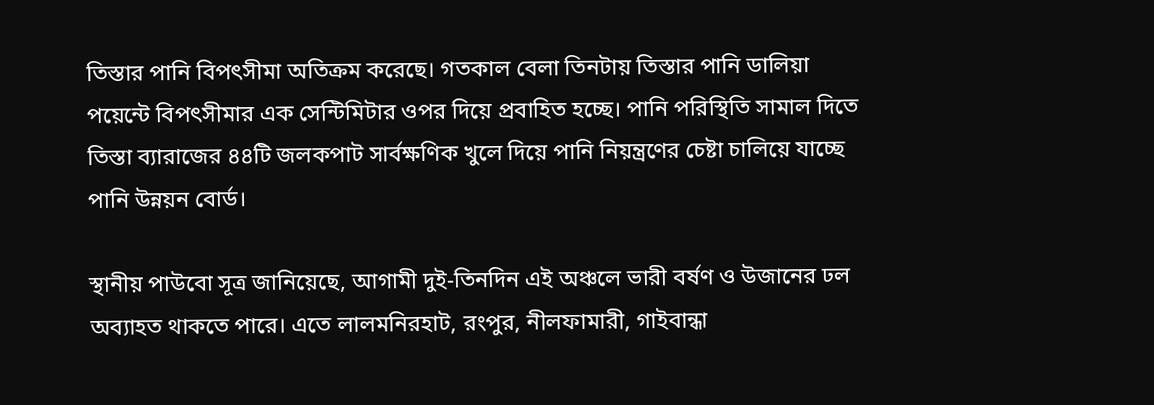তিস্তার পানি বিপৎসীমা অতিক্রম করেছে। গতকাল বেলা তিনটায় তিস্তার পানি ডালিয়া পয়েন্টে বিপৎসীমার এক সেন্টিমিটার ওপর দিয়ে প্রবাহিত হচ্ছে। পানি পরিস্থিতি সামাল দিতে তিস্তা ব্যারাজের ৪৪টি জলকপাট সার্বক্ষণিক খুলে দিয়ে পানি নিয়ন্ত্রণের চেষ্টা চালিয়ে যাচ্ছে পানি উন্নয়ন বোর্ড।

স্থানীয় পাউবো সূত্র জানিয়েছে, আগামী দুই-তিনদিন এই অঞ্চলে ভারী বর্ষণ ও উজানের ঢল অব্যাহত থাকতে পারে। এতে লালমনিরহাট, রংপুর, নীলফামারী, গাইবান্ধা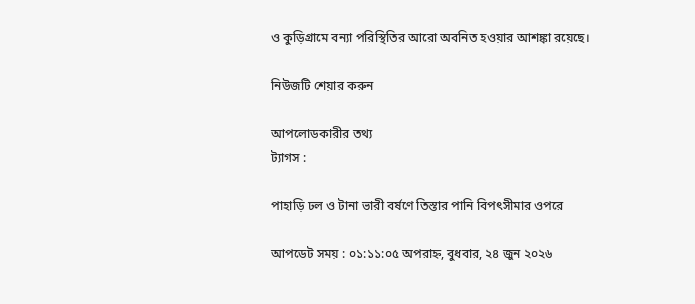ও কুড়িগ্রামে বন্যা পরিস্থিতির আরো অবনিত হওয়ার আশঙ্কা রয়েছে।

নিউজটি শেয়ার করুন

আপলোডকারীর তথ্য
ট্যাগস :

পাহাড়ি ঢল ও টানা ভারী বর্ষণে তিস্তার পানি বিপৎসীমার ওপরে

আপডেট সময় : ০১:১১:০৫ অপরাহ্ন, বুধবার, ২৪ জুন ২০২৬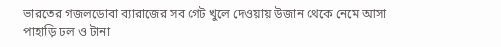ভারতের গজলডোবা ব্যারাজের সব গেট খুলে দেওয়ায় উজান থেকে নেমে আসা পাহাড়ি ঢল ও টানা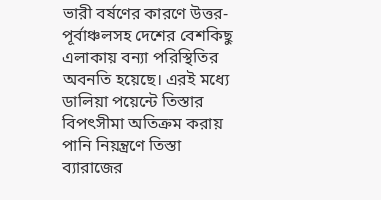ভারী বর্ষণের কারণে উত্তর-পূর্বাঞ্চলসহ দেশের বেশকিছু এলাকায় বন্যা পরিস্থিতির অবনতি হয়েছে। এরই মধ্যে ডালিয়া পয়েন্টে তিস্তার বিপৎসীমা অতিক্রম করায় পানি নিয়ন্ত্রণে তিস্তা ব্যারাজের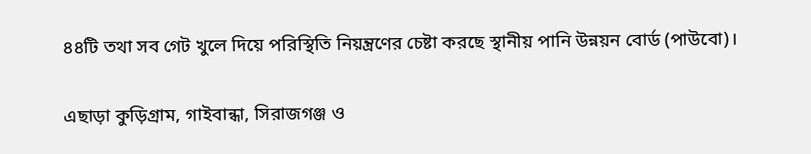৪৪টি তথা সব গেট খুলে দিয়ে পরিস্থিতি নিয়ন্ত্রণের চেষ্টা করছে স্থানীয় পানি উন্নয়ন বোর্ড (পাউবো)।

এছাড়া কুড়িগ্রাম, গাইবান্ধা, সিরাজগঞ্জ ও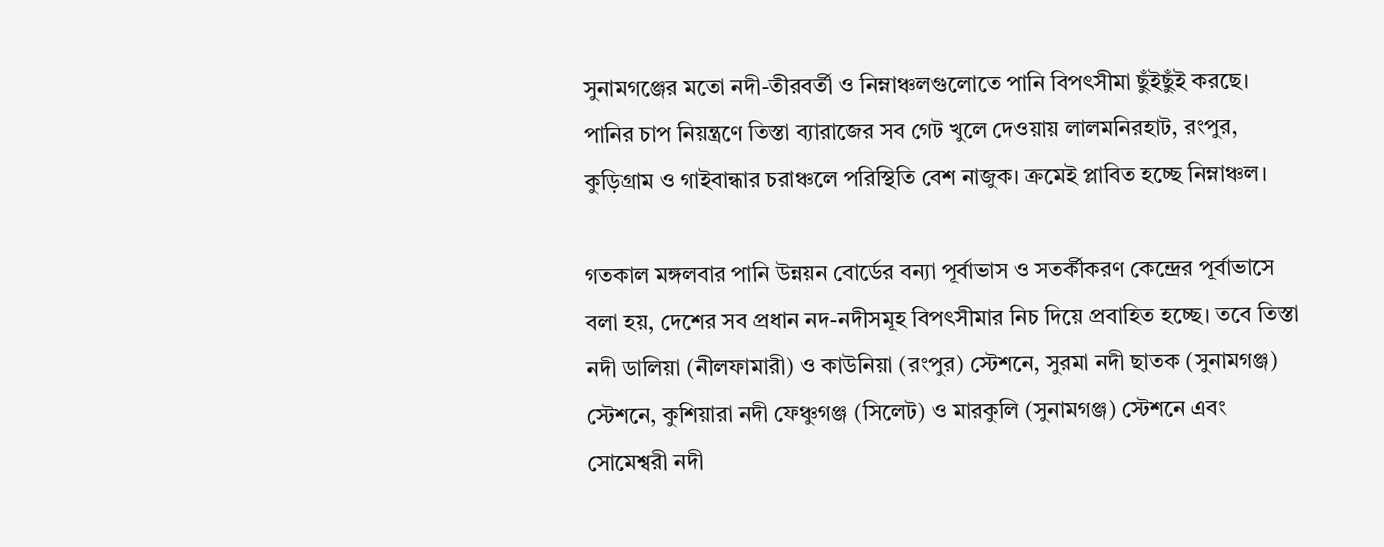সুনামগঞ্জের মতো নদী-তীরবর্তী ও নিম্নাঞ্চলগুলোতে পানি বিপৎসীমা ছুঁইছুঁই করছে। পানির চাপ নিয়ন্ত্রণে তিস্তা ব্যারাজের সব গেট খুলে দেওয়ায় লালমনিরহাট, রংপুর, কুড়িগ্রাম ও গাইবান্ধার চরাঞ্চলে পরিস্থিতি বেশ নাজুক। ক্রমেই প্লাবিত হচ্ছে নিম্নাঞ্চল।

গতকাল মঙ্গলবার পানি উন্নয়ন বোর্ডের বন্যা পূর্বাভাস ও সতর্কীকরণ কেন্দ্রের পূর্বাভাসে বলা হয়, দেশের সব প্রধান নদ-নদীসমূহ বিপৎসীমার নিচ দিয়ে প্রবাহিত হচ্ছে। তবে তিস্তা নদী ডালিয়া (নীলফামারী) ও কাউনিয়া (রংপুর) স্টেশনে, সুরমা নদী ছাতক (সুনামগঞ্জ) স্টেশনে, কুশিয়ারা নদী ফেঞ্চুগঞ্জ (সিলেট) ও মারকুলি (সুনামগঞ্জ) স্টেশনে এবং সোমেশ্বরী নদী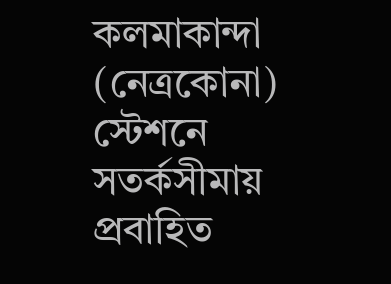কলমাকান্দা (নেত্রকোনা) স্টেশনে সতর্কসীমায় প্রবাহিত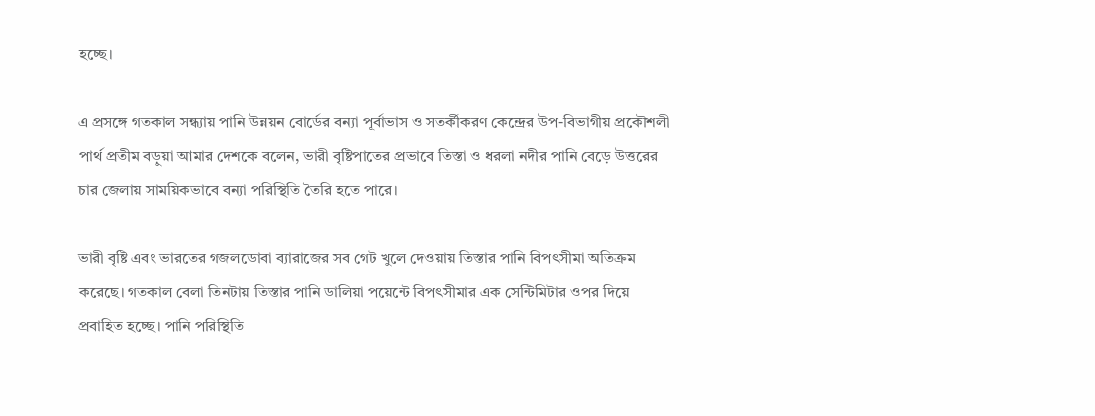হচ্ছে।

এ প্রসঙ্গে গতকাল সন্ধ্যায় পানি উন্নয়ন বোর্ডের বন্যা পূর্বাভাস ও সতর্কীকরণ কেন্দ্রের উপ-বিভাগীয় প্রকৌশলী পার্থ প্রতীম বড়ুয়া আমার দেশকে বলেন, ভারী বৃষ্টিপাতের প্রভাবে তিস্তা ও ধরলা নদীর পানি বেড়ে উত্তরের চার জেলায় সাময়িকভাবে বন্যা পরিস্থিতি তৈরি হতে পারে।

ভারী বৃষ্টি এবং ভারতের গজলডোবা ব্যারাজের সব গেট খুলে দেওয়ায় তিস্তার পানি বিপৎসীমা অতিক্রম করেছে। গতকাল বেলা তিনটায় তিস্তার পানি ডালিয়া পয়েন্টে বিপৎসীমার এক সেন্টিমিটার ওপর দিয়ে প্রবাহিত হচ্ছে। পানি পরিস্থিতি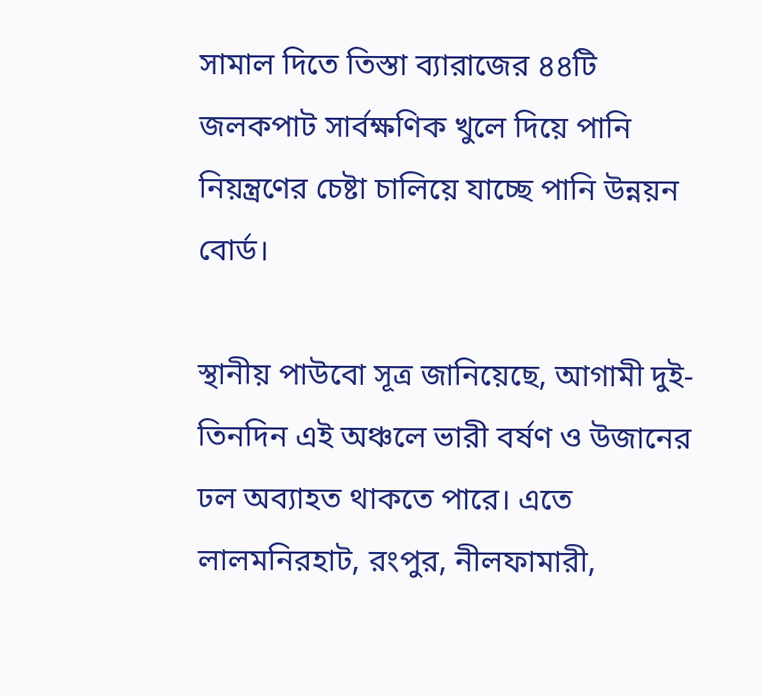সামাল দিতে তিস্তা ব্যারাজের ৪৪টি জলকপাট সার্বক্ষণিক খুলে দিয়ে পানি নিয়ন্ত্রণের চেষ্টা চালিয়ে যাচ্ছে পানি উন্নয়ন বোর্ড।

স্থানীয় পাউবো সূত্র জানিয়েছে, আগামী দুই-তিনদিন এই অঞ্চলে ভারী বর্ষণ ও উজানের ঢল অব্যাহত থাকতে পারে। এতে লালমনিরহাট, রংপুর, নীলফামারী,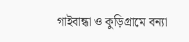গাইবান্ধা ও কুড়িগ্রামে বন্যা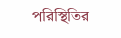পরিস্থিতির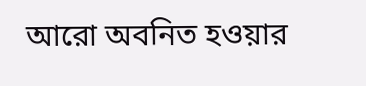আরো অবনিত হওয়ার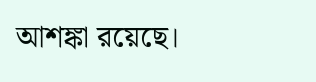আশঙ্কা রয়েছে।